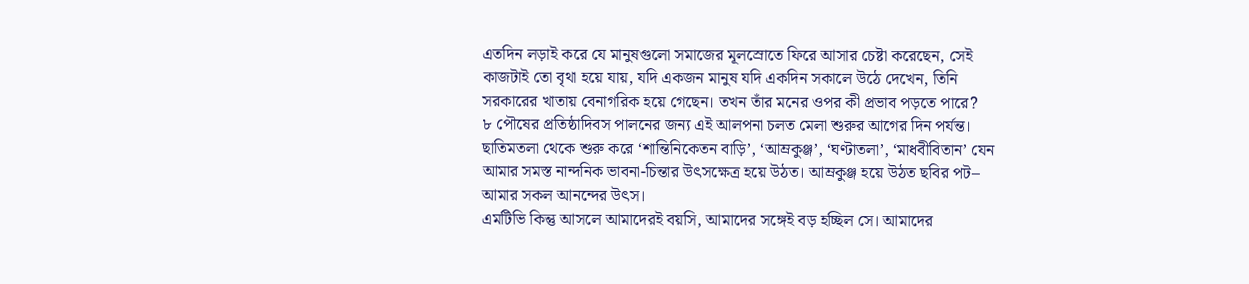এতদিন লড়াই করে যে মানুষগুলো সমাজের মূলস্রোতে ফিরে আসার চেষ্টা করেছেন, সেই কাজটাই তো বৃথা হয়ে যায়, যদি একজন মানুষ যদি একদিন সকালে উঠে দেখেন, তিনি সরকারের খাতায় বেনাগরিক হয়ে গেছেন। তখন তাঁর মনের ওপর কী প্রভাব পড়তে পারে?
৮ পৌষের প্রতিষ্ঠাদিবস পালনের জন্য এই আলপনা চলত মেলা শুরুর আগের দিন পর্যন্ত। ছাতিমতলা থেকে শুরু করে ‘শান্তিনিকেতন বাড়ি’, ‘আম্রকুঞ্জ’, ‘ঘণ্টাতলা’, ‘মাধবীবিতান’ যেন আমার সমস্ত নান্দনিক ভাবনা-চিন্তার উৎসক্ষেত্র হয়ে উঠত। আম্রকুঞ্জ হয়ে উঠত ছবির পট– আমার সকল আনন্দের উৎস।
এমটিভি কিন্তু আসলে আমাদেরই বয়সি, আমাদের সঙ্গেই বড় হচ্ছিল সে। আমাদের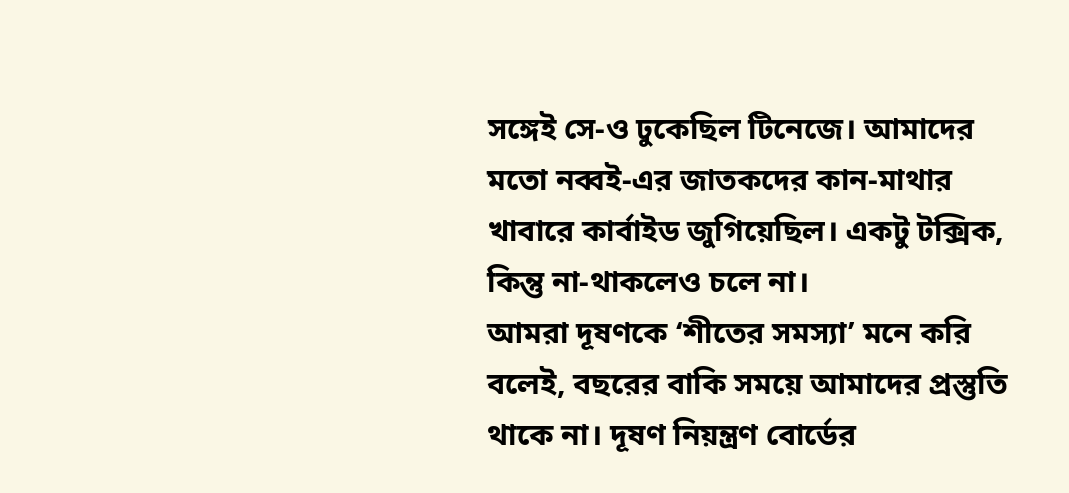সঙ্গেই সে-ও ঢুকেছিল টিনেজে। আমাদের মতো নব্বই-এর জাতকদের কান-মাথার খাবারে কার্বাইড জুগিয়েছিল। একটু টক্সিক, কিন্তু না-থাকলেও চলে না।
আমরা দূষণকে ‘শীতের সমস্যা’ মনে করি বলেই, বছরের বাকি সময়ে আমাদের প্রস্তুতি থাকে না। দূষণ নিয়ন্ত্রণ বোর্ডের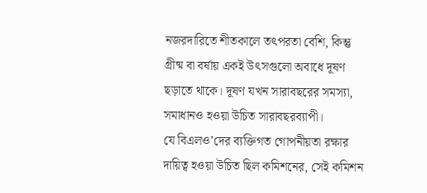নজরদারিতে শীতকালে তৎপরতা বেশি, কিন্তু গ্রীষ্ম বা বর্ষায় একই উৎসগুলো অবাধে দূষণ ছড়াতে থাকে। দূষণ যখন সারাবছরের সমস্যা, সমাধানও হওয়া উচিত সারাবছরব্যাপী।
যে বিএলও’দের ব্যক্তিগত গোপনীয়তা রক্ষার দায়িত্ব হওয়া উচিত ছিল কমিশনের, সেই কমিশন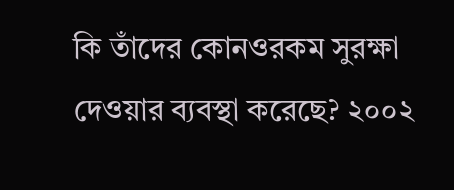কি তাঁদের কোনওরকম সুরক্ষা দেওয়ার ব্যবস্থা করেছে? ২০০২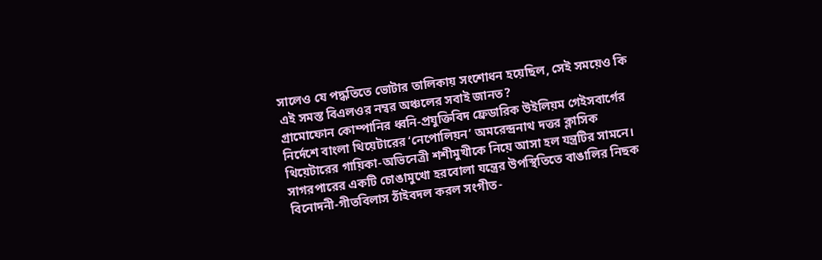সালেও যে পদ্ধতিতে ভোটার তালিকায় সংশোধন হয়েছিল, সেই সময়েও কি এই সমস্ত বিএলওর নম্বর অঞ্চলের সবাই জানত?
গ্রামোফোন কোম্পানির ধ্বনি-প্রযুক্তিবিদ ফ্রেডারিক উইলিয়ম গেইসবার্গের নির্দেশে বাংলা থিয়েটারের ‘নেপোলিয়ন’ অমরেন্দ্রনাথ দত্তর ক্লাসিক থিয়েটারের গায়িকা-অভিনেত্রী শশীমুখীকে নিয়ে আসা হল যন্ত্রটির সামনে। সাগরপারের একটি চোঙামুখো হরবোলা যন্ত্রের উপস্থিতিতে বাঙালির নিছক বিনোদনী-গীতবিলাস ঠাঁইবদল করল সংগীত-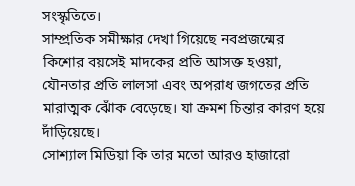সংস্কৃতিতে।
সাম্প্রতিক সমীক্ষার দেখা গিয়েছে নবপ্রজন্মের কিশোর বয়সেই মাদকের প্রতি আসক্ত হওয়া, যৌনতার প্রতি লালসা এবং অপরাধ জগতের প্রতি মারাত্মক ঝোঁক বেড়েছে। যা ক্রমশ চিন্তার কারণ হয়ে দাঁড়িয়েছে।
সোশ্যাল মিডিয়া কি তার মতো আরও হাজারো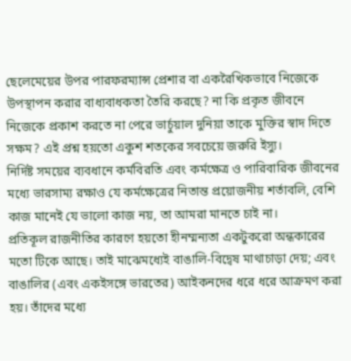ছেলেমেয়ের উপর পারফরম্যান্স প্রেশার বা একরৈখিকভাবে নিজেকে উপস্থাপন করার বাধ্যবাধকতা তৈরি করছে? না কি প্রকৃত জীবনে নিজেকে প্রকাশ করতে না পেরে ভার্চুয়াল দুনিয়া তাকে মুক্তির স্বাদ দিতে সক্ষম? এই প্রশ্ন হয়তো একুশ শতকের সবচেয়ে জরুরি ইস্যু।
নির্দিষ্ট সময়ের ব্যবধানে কর্মবিরতি এবং কর্মক্ষেত্র ও পারিবারিক জীবনের মধ্যে ভারসাম্য রক্ষাও যে কর্মক্ষেত্রের নিতান্ত প্রয়োজনীয় শর্তাবলি, বেশি কাজ মানেই যে ভালো কাজ নয়, তা আমরা মানতে চাই না।
প্রতিকূল রাজনীতির কারণে হয়তো হীনম্মন্যতা একটুকরো অন্ধকারের মতো টিকে আছে। তাই মাঝেমধ্যেই বাঙালি-বিদ্বেষ মাথাচাড়া দেয়; এবং বাঙালির (এবং একইসঙ্গে ভারতের) আইকনদের ধরে ধরে আক্রমণ করা হয়। তাঁদের মধ্যে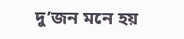দু’জন মনে হয়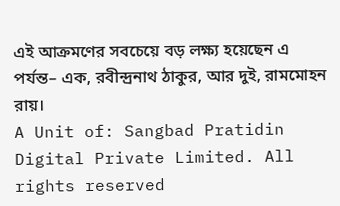এই আক্রমণের সবচেয়ে বড় লক্ষ্য হয়েছেন এ পর্যন্ত– এক, রবীন্দ্রনাথ ঠাকুর, আর দুই, রামমোহন রায়।
A Unit of: Sangbad Pratidin Digital Private Limited. All rights reserved